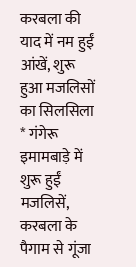करबला की याद में नम हुईं आंखें, शुरू हुआ मजलिसों का सिलसिला
* गंगेरू इमामबाड़े में शुरू हुईं मजलिसें, करबला के पैगाम से गूंजा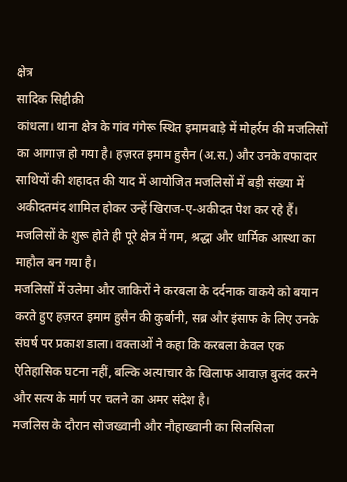क्षेत्र
सादिक सिद्दीक़ी
कांधला। थाना क्षेत्र के गांव गंगेरू स्थित इमामबाड़े में मोहर्रम की मजलिसों का आगाज़ हो गया है। हज़रत इमाम हुसैन (अ.स.) और उनके वफादार साथियों की शहादत की याद में आयोजित मजलिसों में बड़ी संख्या में अकीदतमंद शामिल होकर उन्हें खिराज-ए-अकीदत पेश कर रहे हैं। मजलिसों के शुरू होते ही पूरे क्षेत्र में गम, श्रद्धा और धार्मिक आस्था का माहौल बन गया है।
मजलिसों में उलेमा और जाकिरों ने करबला के दर्दनाक वाकये को बयान करते हुए हज़रत इमाम हुसैन की कुर्बानी, सब्र और इंसाफ के लिए उनके संघर्ष पर प्रकाश डाला। वक्ताओं ने कहा कि करबला केवल एक ऐतिहासिक घटना नहीं, बल्कि अत्याचार के खिलाफ आवाज़ बुलंद करने और सत्य के मार्ग पर चलने का अमर संदेश है।
मजलिस के दौरान सोजख्वानी और नौहाख्वानी का सिलसिला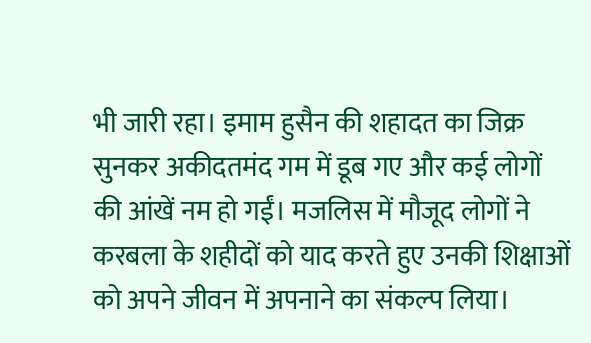भी जारी रहा। इमाम हुसैन की शहादत का जिक्र सुनकर अकीदतमंद गम में डूब गए और कई लोगों की आंखें नम हो गईं। मजलिस में मौजूद लोगों ने करबला के शहीदों को याद करते हुए उनकी शिक्षाओं को अपने जीवन में अपनाने का संकल्प लिया।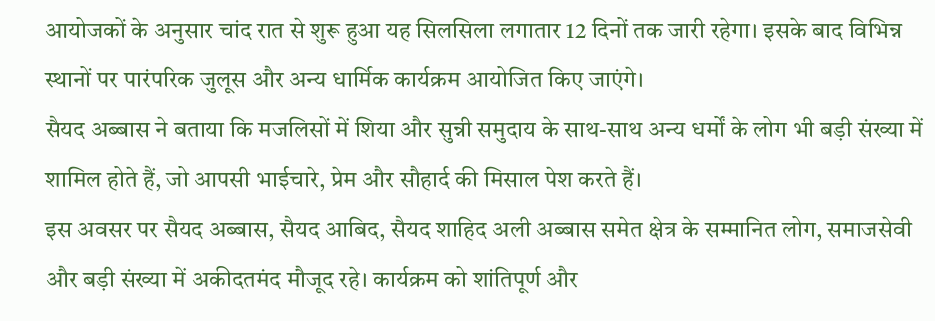आयोजकों के अनुसार चांद रात से शुरू हुआ यह सिलसिला लगातार 12 दिनों तक जारी रहेगा। इसके बाद विभिन्न स्थानों पर पारंपरिक जुलूस और अन्य धार्मिक कार्यक्रम आयोजित किए जाएंगे।
सैयद अब्बास ने बताया कि मजलिसों में शिया और सुन्नी समुदाय के साथ-साथ अन्य धर्मों के लोग भी बड़ी संख्या में शामिल होते हैं, जो आपसी भाईचारे, प्रेम और सौहार्द की मिसाल पेश करते हैं।
इस अवसर पर सैयद अब्बास, सैयद आबिद, सैयद शाहिद अली अब्बास समेत क्षेत्र के सम्मानित लोग, समाजसेवी और बड़ी संख्या में अकीदतमंद मौजूद रहे। कार्यक्रम को शांतिपूर्ण और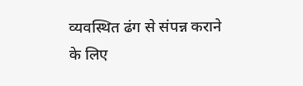व्यवस्थित ढंग से संपन्न कराने के लिए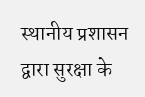स्थानीय प्रशासन द्वारा सुरक्षा के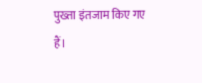पुख्ता इंतजाम किए गए हैं।